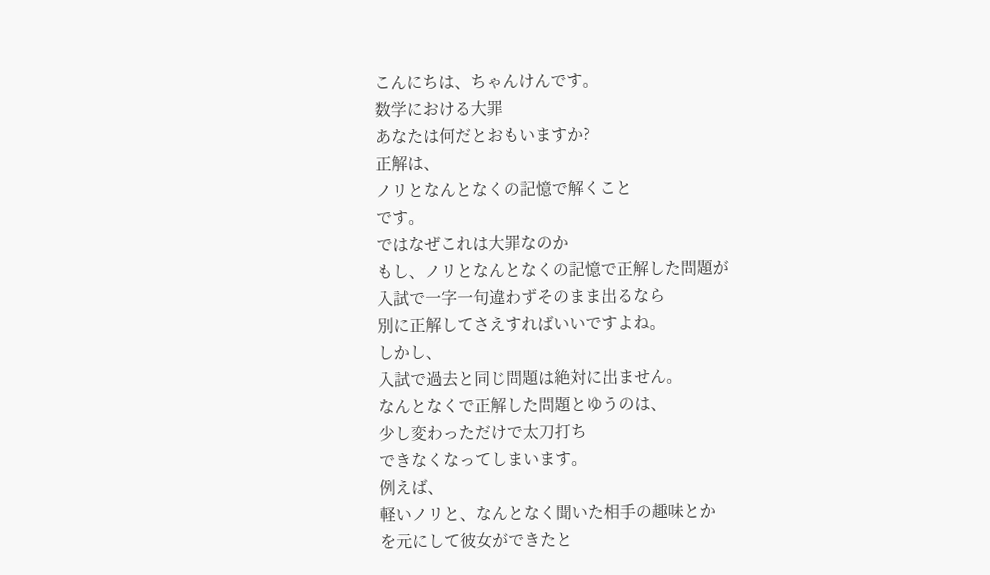こんにちは、ちゃんけんです。
数学における大罪
あなたは何だとおもいますか?
正解は、
ノリとなんとなくの記憶で解くこと
です。
ではなぜこれは大罪なのか
もし、ノリとなんとなくの記憶で正解した問題が
入試で一字一句違わずそのまま出るなら
別に正解してさえすればいいですよね。
しかし、
入試で過去と同じ問題は絶対に出ません。
なんとなくで正解した問題とゆうのは、
少し変わっただけで太刀打ち
できなくなってしまいます。
例えば、
軽いノリと、なんとなく聞いた相手の趣味とか
を元にして彼女ができたと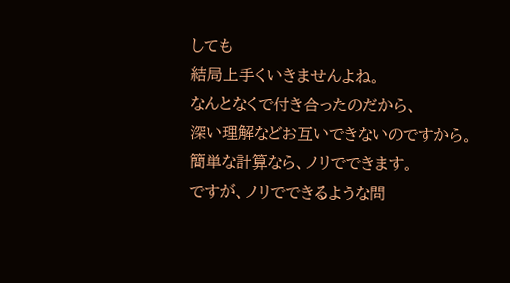しても
結局上手くいきませんよね。
なんとなくで付き合ったのだから、
深い理解などお互いできないのですから。
簡単な計算なら、ノリでできます。
ですが、ノリでできるような問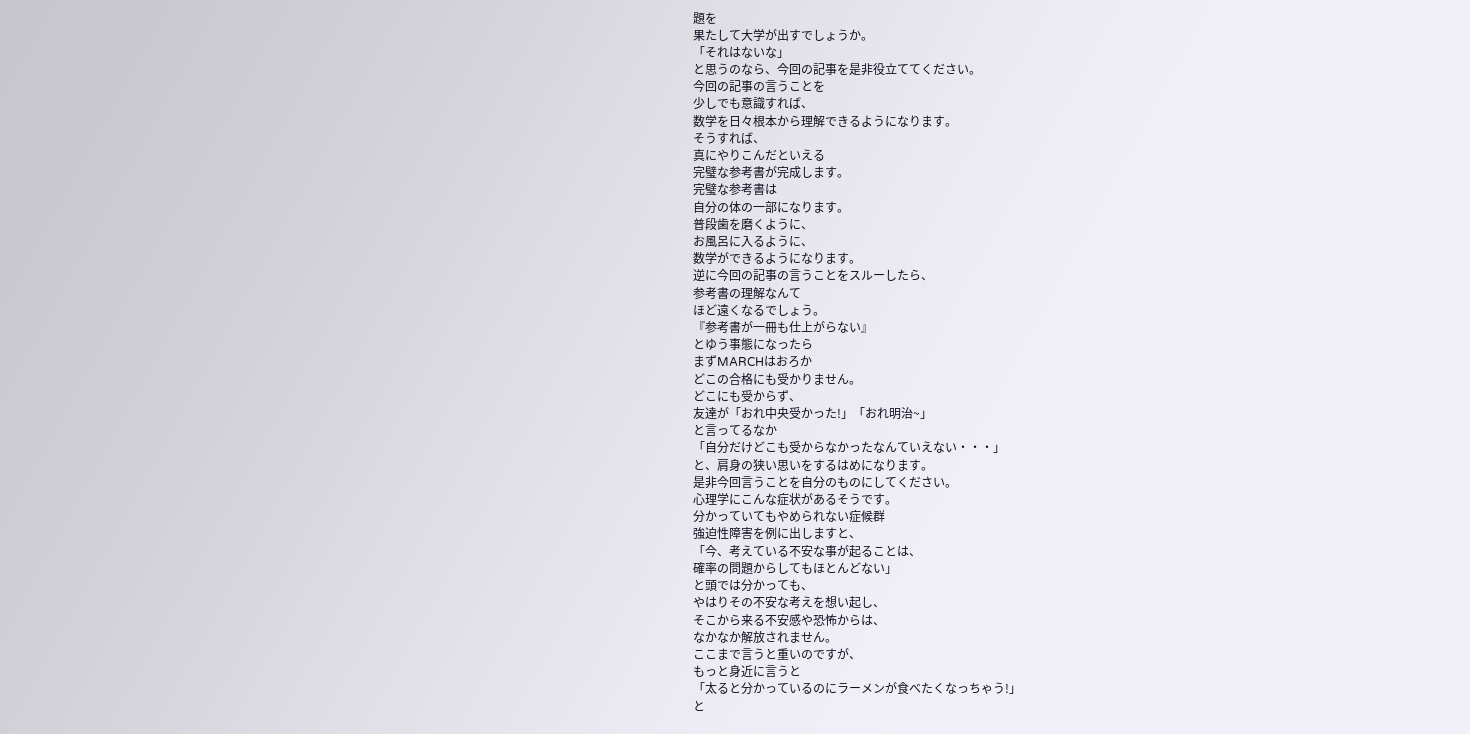題を
果たして大学が出すでしょうか。
「それはないな」
と思うのなら、今回の記事を是非役立ててください。
今回の記事の言うことを
少しでも意識すれば、
数学を日々根本から理解できるようになります。
そうすれば、
真にやりこんだといえる
完璧な参考書が完成します。
完璧な参考書は
自分の体の一部になります。
普段歯を磨くように、
お風呂に入るように、
数学ができるようになります。
逆に今回の記事の言うことをスルーしたら、
参考書の理解なんて
ほど遠くなるでしょう。
『参考書が一冊も仕上がらない』
とゆう事態になったら
まずMARCHはおろか
どこの合格にも受かりません。
どこにも受からず、
友達が「おれ中央受かった!」「おれ明治~」
と言ってるなか
「自分だけどこも受からなかったなんていえない・・・」
と、肩身の狭い思いをするはめになります。
是非今回言うことを自分のものにしてください。
心理学にこんな症状があるそうです。
分かっていてもやめられない症候群
強迫性障害を例に出しますと、
「今、考えている不安な事が起ることは、
確率の問題からしてもほとんどない」
と頭では分かっても、
やはりその不安な考えを想い起し、
そこから来る不安感や恐怖からは、
なかなか解放されません。
ここまで言うと重いのですが、
もっと身近に言うと
「太ると分かっているのにラーメンが食べたくなっちゃう!」
と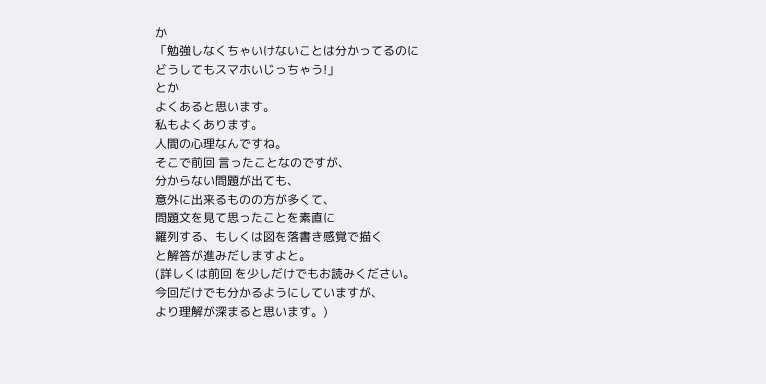か
「勉強しなくちゃいけないことは分かってるのに
どうしてもスマホいじっちゃう!」
とか
よくあると思います。
私もよくあります。
人間の心理なんですね。
そこで前回 言ったことなのですが、
分からない問題が出ても、
意外に出来るものの方が多くて、
問題文を見て思ったことを素直に
羅列する、もしくは図を落書き感覚で描く
と解答が進みだしますよと。
(詳しくは前回 を少しだけでもお読みください。
今回だけでも分かるようにしていますが、
より理解が深まると思います。)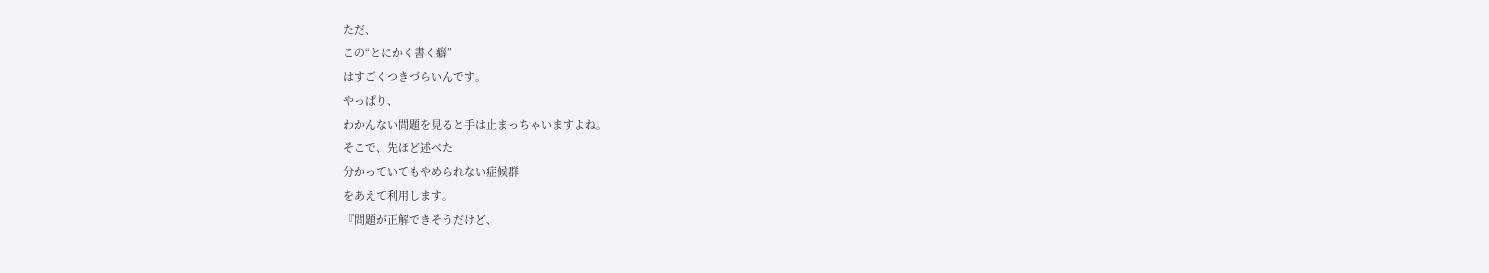ただ、
この“とにかく書く癖”
はすごくつきづらいんです。
やっぱり、
わかんない問題を見ると手は止まっちゃいますよね。
そこで、先ほど述べた
分かっていてもやめられない症候群
をあえて利用します。
『問題が正解できそうだけど、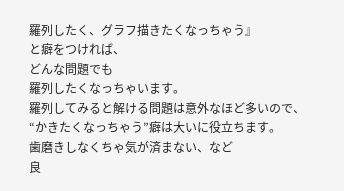羅列したく、グラフ描きたくなっちゃう』
と癖をつければ、
どんな問題でも
羅列したくなっちゃいます。
羅列してみると解ける問題は意外なほど多いので、
“かきたくなっちゃう”癖は大いに役立ちます。
歯磨きしなくちゃ気が済まない、など
良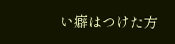い癖はつけた方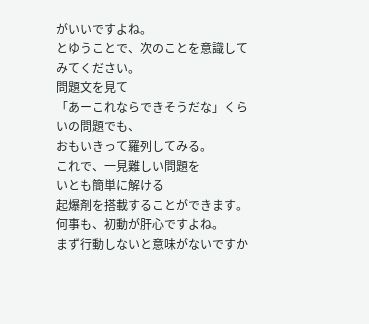がいいですよね。
とゆうことで、次のことを意識してみてください。
問題文を見て
「あーこれならできそうだな」くらいの問題でも、
おもいきって羅列してみる。
これで、一見難しい問題を
いとも簡単に解ける
起爆剤を搭載することができます。
何事も、初動が肝心ですよね。
まず行動しないと意味がないですか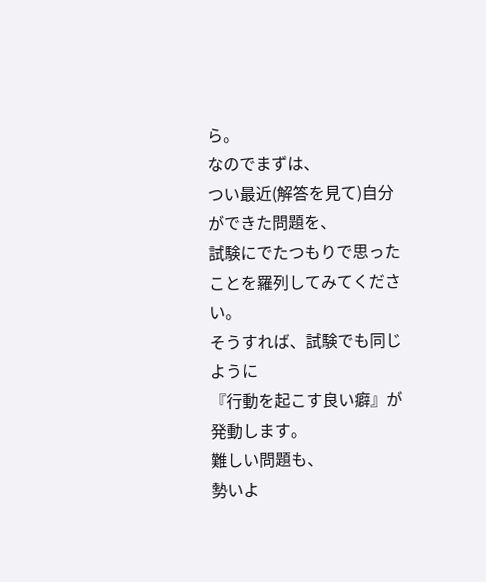ら。
なのでまずは、
つい最近(解答を見て)自分ができた問題を、
試験にでたつもりで思ったことを羅列してみてください。
そうすれば、試験でも同じように
『行動を起こす良い癖』が発動します。
難しい問題も、
勢いよ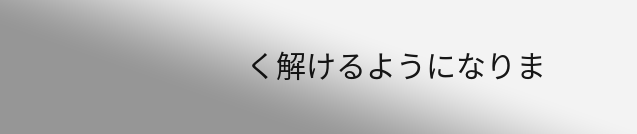く解けるようになりま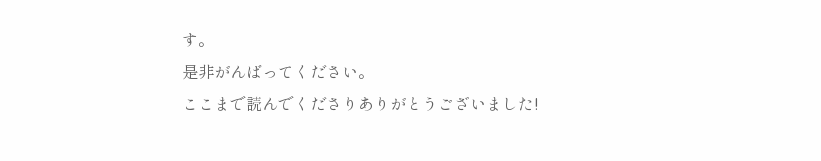す。
是非がんばってください。
ここまで読んでくださりありがとうございました!